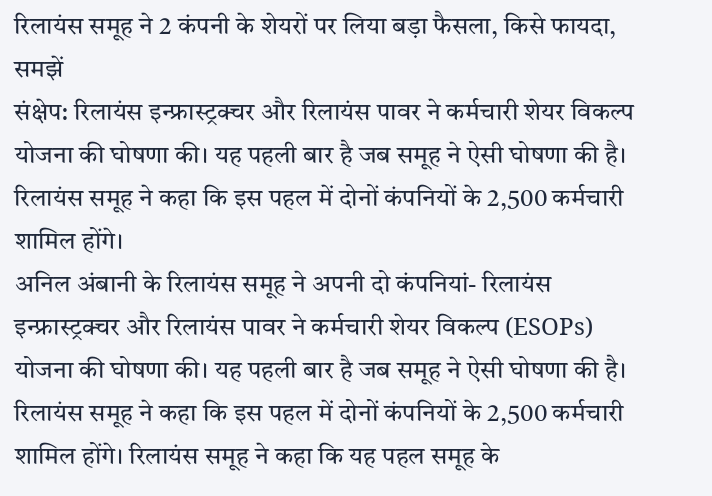रिलायंस समूह ने 2 कंपनी के शेयरों पर लिया बड़ा फैसला, किसे फायदा, समझें
संक्षेप: रिलायंस इन्फ्रास्ट्रक्चर और रिलायंस पावर ने कर्मचारी शेयर विकल्प योजना की घोषणा की। यह पहली बार है जब समूह ने ऐसी घोषणा की है। रिलायंस समूह ने कहा कि इस पहल में दोनों कंपनियों के 2,500 कर्मचारी शामिल होंगे।
अनिल अंबानी के रिलायंस समूह ने अपनी दो कंपनियां- रिलायंस इन्फ्रास्ट्रक्चर और रिलायंस पावर ने कर्मचारी शेयर विकल्प (ESOPs) योजना की घोषणा की। यह पहली बार है जब समूह ने ऐसी घोषणा की है। रिलायंस समूह ने कहा कि इस पहल में दोनों कंपनियों के 2,500 कर्मचारी शामिल होंगे। रिलायंस समूह ने कहा कि यह पहल समूह के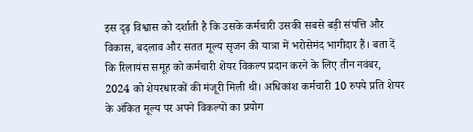इस दृढ़ विश्वास को दर्शाती है कि उसके कर्मचारी उसकी सबसे बड़ी संपत्ति और विकास, बदलाव और सतत मूल्य सृजन की यात्रा में भरोसेमंद भागीदार हैं। बता दें कि रिलायंस समूह को कर्मचारी शेयर विकल्प प्रदान करने के लिए तीन नवंबर, 2024 को शेयरधारकों की मंजूरी मिली थी। अधिकांश कर्मचारी 10 रुपये प्रति शेयर के अंकित मूल्य पर अपने विकल्पों का प्रयोग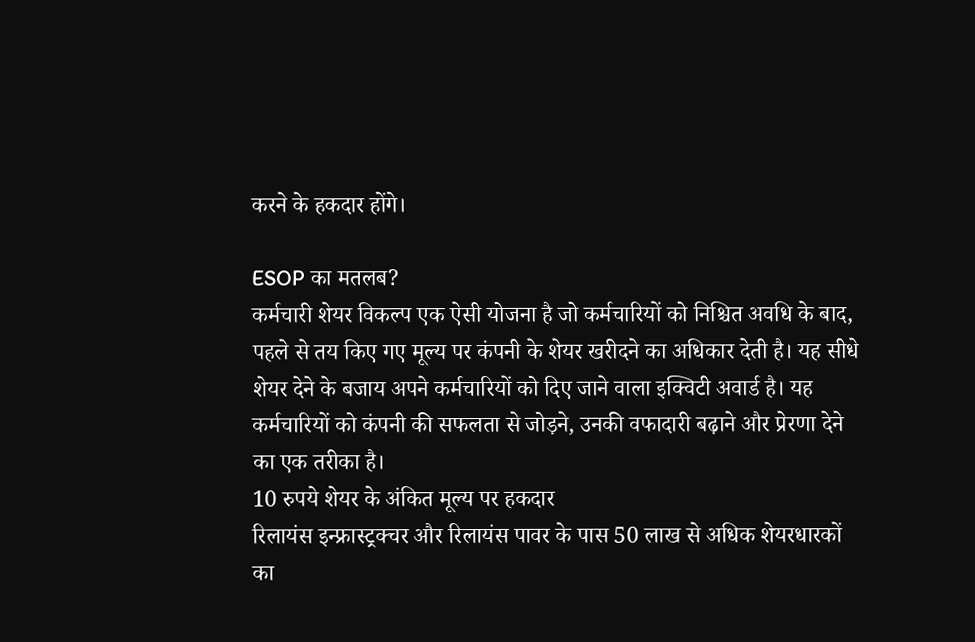करने के हकदार होंगे।

ESOP का मतलब?
कर्मचारी शेयर विकल्प एक ऐसी योजना है जो कर्मचारियों को निश्चित अवधि के बाद, पहले से तय किए गए मूल्य पर कंपनी के शेयर खरीदने का अधिकार देती है। यह सीधे शेयर देने के बजाय अपने कर्मचारियों को दिए जाने वाला इक्विटी अवार्ड है। यह कर्मचारियों को कंपनी की सफलता से जोड़ने, उनकी वफादारी बढ़ाने और प्रेरणा देने का एक तरीका है।
10 रुपये शेयर के अंकित मूल्य पर हकदार
रिलायंस इन्फ्रास्ट्रक्चर और रिलायंस पावर के पास 50 लाख से अधिक शेयरधारकों का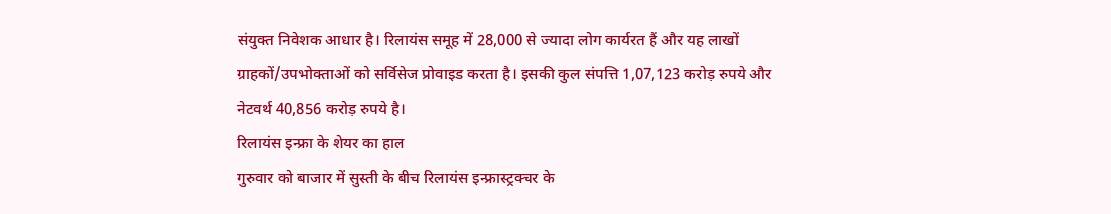संयुक्त निवेशक आधार है। रिलायंस समूह में 28,000 से ज्यादा लोग कार्यरत हैं और यह लाखों ग्राहकों/उपभोक्ताओं को सर्विसेज प्रोवाइड करता है। इसकी कुल संपत्ति 1,07,123 करोड़ रुपये और नेटवर्थ 40,856 करोड़ रुपये है।
रिलायंस इन्फ्रा के शेयर का हाल
गुरुवार को बाजार में सुस्ती के बीच रिलायंस इन्फ्रास्ट्रक्चर के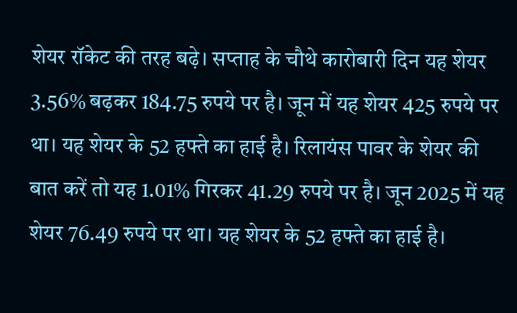शेयर रॉकेट की तरह बढ़े। सप्ताह के चौथे कारोबारी दिन यह शेयर 3.56% बढ़कर 184.75 रुपये पर है। जून में यह शेयर 425 रुपये पर था। यह शेयर के 52 हफ्ते का हाई है। रिलायंस पावर के शेयर की बात करें तो यह 1.01% गिरकर 41.29 रुपये पर है। जून 2025 में यह शेयर 76.49 रुपये पर था। यह शेयर के 52 हफ्ते का हाई है।